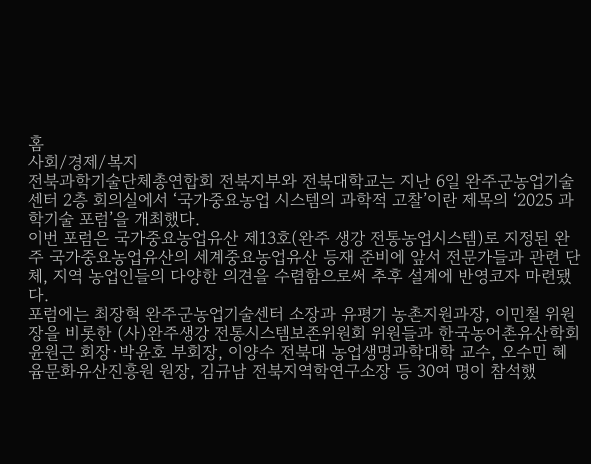홈
사회/경제/복지
전북과학기술단체총연합회 전북지부와 전북대학교는 지난 6일 완주군농업기술센터 2층 회의실에서 ‘국가중요농업 시스템의 과학적 고찰’이란 제목의 ‘2025 과학기술 포럼’을 개최했다.
이번 포럼은 국가중요농업유산 제13호(완주 생강 전통농업시스템)로 지정된 완주 국가중요농업유산의 세계중요농업유산 등재 준비에 앞서 전문가들과 관련 단체, 지역 농업인들의 다양한 의견을 수렴함으로써 추후 설계에 반영코자 마련됐다.
포럼에는 최장혁 완주군농업기술센터 소장과 유평기 농촌지원과장, 이민철 위원장을 비롯한 (사)완주생강 전통시스템보존위원회 위원들과 한국농어촌유산학회 윤원근 회장·박윤호 부회장, 이양수 전북대 농업생명과학대학 교수, 오수민 혜윰문화유산진흥원 원장, 김규남 전북지역학연구소장 등 30여 명이 참석했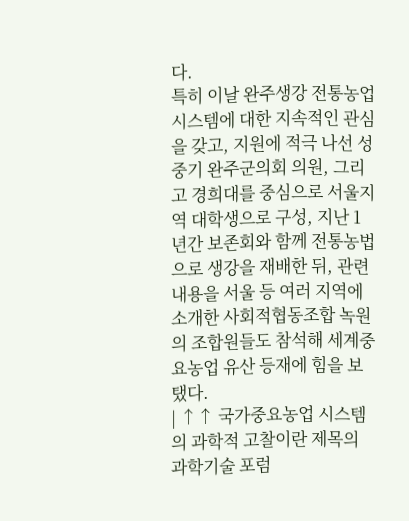다.
특히 이날 완주생강 전통농업시스템에 대한 지속적인 관심을 갖고, 지원에 적극 나선 성중기 완주군의회 의원, 그리고 경희대를 중심으로 서울지역 대학생으로 구성, 지난 1년간 보존회와 함께 전통농법으로 생강을 재배한 뒤, 관련 내용을 서울 등 여러 지역에 소개한 사회적협동조합 녹원의 조합원들도 참석해 세계중요농업 유산 등재에 힘을 보탰다.
| ↑↑ 국가중요농업 시스템의 과학적 고찰이란 제목의 과학기술 포럼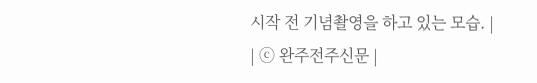시작 전 기념촬영을 하고 있는 모습. |
| ⓒ 완주전주신문 |